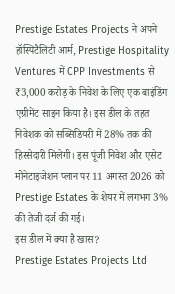Prestige Estates Projects ने अपने हॉस्पिटैलिटी आर्म, Prestige Hospitality Ventures में CPP Investments से ₹3,000 करोड़ के निवेश के लिए एक बाइंडिंग एग्रीमेंट साइन किया है। इस डील के तहत निवेशक को सब्सिडियरी में 28% तक की हिस्सेदारी मिलेगी। इस पूंजी निवेश और एसेट मोनेटाइजेशन प्लान पर 11 अगस्त 2026 को Prestige Estates के शेयर में लगभग 3% की तेजी दर्ज की गई।
इस डील में क्या है खास?
Prestige Estates Projects Ltd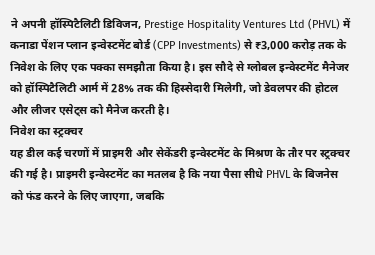ने अपनी हॉस्पिटैलिटी डिविजन, Prestige Hospitality Ventures Ltd (PHVL) में कनाडा पेंशन प्लान इन्वेस्टमेंट बोर्ड (CPP Investments) से ₹3,000 करोड़ तक के निवेश के लिए एक पक्का समझौता किया है। इस सौदे से ग्लोबल इन्वेस्टमेंट मैनेजर को हॉस्पिटैलिटी आर्म में 28% तक की हिस्सेदारी मिलेगी, जो डेवलपर की होटल और लीजर एसेट्स को मैनेज करती है।
निवेश का स्ट्रक्चर
यह डील कई चरणों में प्राइमरी और सेकेंडरी इन्वेस्टमेंट के मिश्रण के तौर पर स्ट्रक्चर की गई है। प्राइमरी इन्वेस्टमेंट का मतलब है कि नया पैसा सीधे PHVL के बिजनेस को फंड करने के लिए जाएगा, जबकि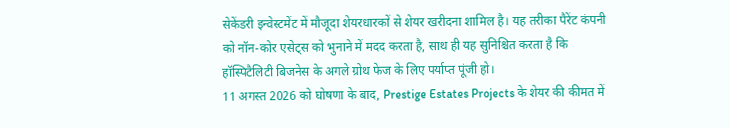सेकेंडरी इन्वेस्टमेंट में मौजूदा शेयरधारकों से शेयर खरीदना शामिल है। यह तरीका पैरेंट कंपनी को नॉन-कोर एसेट्स को भुनाने में मदद करता है, साथ ही यह सुनिश्चित करता है कि हॉस्पिटैलिटी बिजनेस के अगले ग्रोथ फेज के लिए पर्याप्त पूंजी हो।
11 अगस्त 2026 को घोषणा के बाद, Prestige Estates Projects के शेयर की कीमत में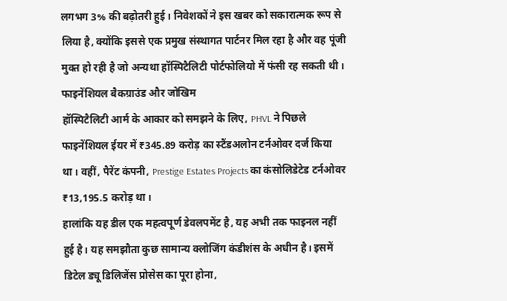लगभग 3% की बढ़ोतरी हुई। निवेशकों ने इस खबर को सकारात्मक रूप से लिया है, क्योंकि इससे एक प्रमुख संस्थागत पार्टनर मिल रहा है और वह पूंजी मुक्त हो रही है जो अन्यथा हॉस्पिटैलिटी पोर्टफोलियो में फंसी रह सकती थी।
फाइनेंशियल बैकग्राउंड और जोखिम
हॉस्पिटैलिटी आर्म के आकार को समझने के लिए, PHVL ने पिछले फाइनेंशियल ईयर में ₹345.89 करोड़ का स्टैंडअलोन टर्नओवर दर्ज किया था। वहीं, पैरेंट कंपनी, Prestige Estates Projects का कंसोलिडेटेड टर्नओवर ₹13,195.5 करोड़ था।
हालांकि यह डील एक महत्वपूर्ण डेवलपमेंट है, यह अभी तक फाइनल नहीं हुई है। यह समझौता कुछ सामान्य क्लोजिंग कंडीशंस के अधीन है। इसमें डिटेल ड्यू डिलिजेंस प्रोसेस का पूरा होना,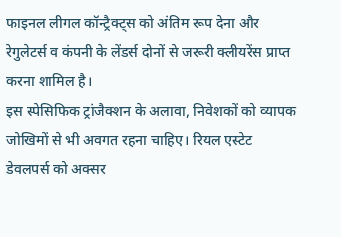फाइनल लीगल कॉन्ट्रैक्ट्स को अंतिम रूप देना और रेगुलेटर्स व कंपनी के लेंडर्स दोनों से जरूरी क्लीयरेंस प्राप्त करना शामिल है।
इस स्पेसिफिक ट्रांजैक्शन के अलावा, निवेशकों को व्यापक जोखिमों से भी अवगत रहना चाहिए। रियल एस्टेट डेवलपर्स को अक्सर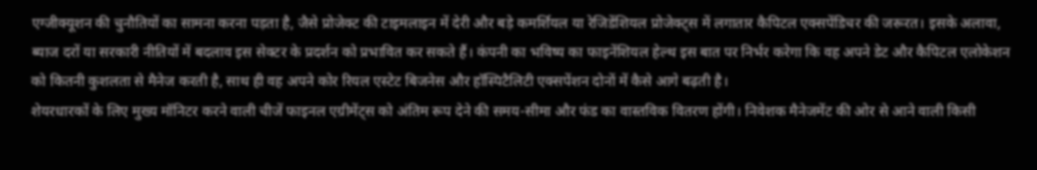एग्जीक्यूशन की चुनौतियों का सामना करना पड़ता है, जैसे प्रोजेक्ट की टाइमलाइन में देरी और बड़े कमर्शियल या रेजिडेंशियल प्रोजेक्ट्स में लगातार कैपिटल एक्सपेंडिचर की जरूरत। इसके अलावा, ब्याज दरों या सरकारी नीतियों में बदलाव इस सेक्टर के प्रदर्शन को प्रभावित कर सकते हैं। कंपनी का भविष्य का फाइनेंशियल हेल्थ इस बात पर निर्भर करेगा कि वह अपने डेट और कैपिटल एलोकेशन को कितनी कुशलता से मैनेज करती है, साथ ही वह अपने कोर रियल एस्टेट बिजनेस और हॉस्पिटैलिटी एक्सपेंशन दोनों में कैसे आगे बढ़ती है।
शेयरधारकों के लिए मुख्य मॉनिटर करने वाली चीजें फाइनल एग्रीमेंट्स को अंतिम रूप देने की समय-सीमा और फंड का वास्तविक वितरण होंगी। निवेशक मैनेजमेंट की ओर से आने वाली किसी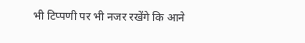भी टिप्पणी पर भी नजर रखेंगे कि आने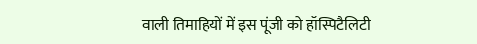वाली तिमाहियों में इस पूंजी को हॉस्पिटैलिटी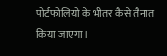पोर्टफोलियो के भीतर कैसे तैनात किया जाएगा।